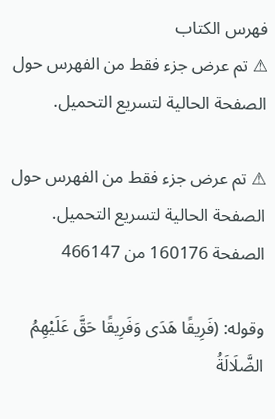فهرس الكتاب
⚠ تم عرض جزء فقط من الفهرس حول الصفحة الحالية لتسريع التحميل.

⚠ تم عرض جزء فقط من الفهرس حول الصفحة الحالية لتسريع التحميل.
الصفحة 160176 من 466147

وقوله: (فَرِيقًا هَدَى وَفَرِيقًا حَقَّ عَلَيْهِمُ الضَّلَالَةُ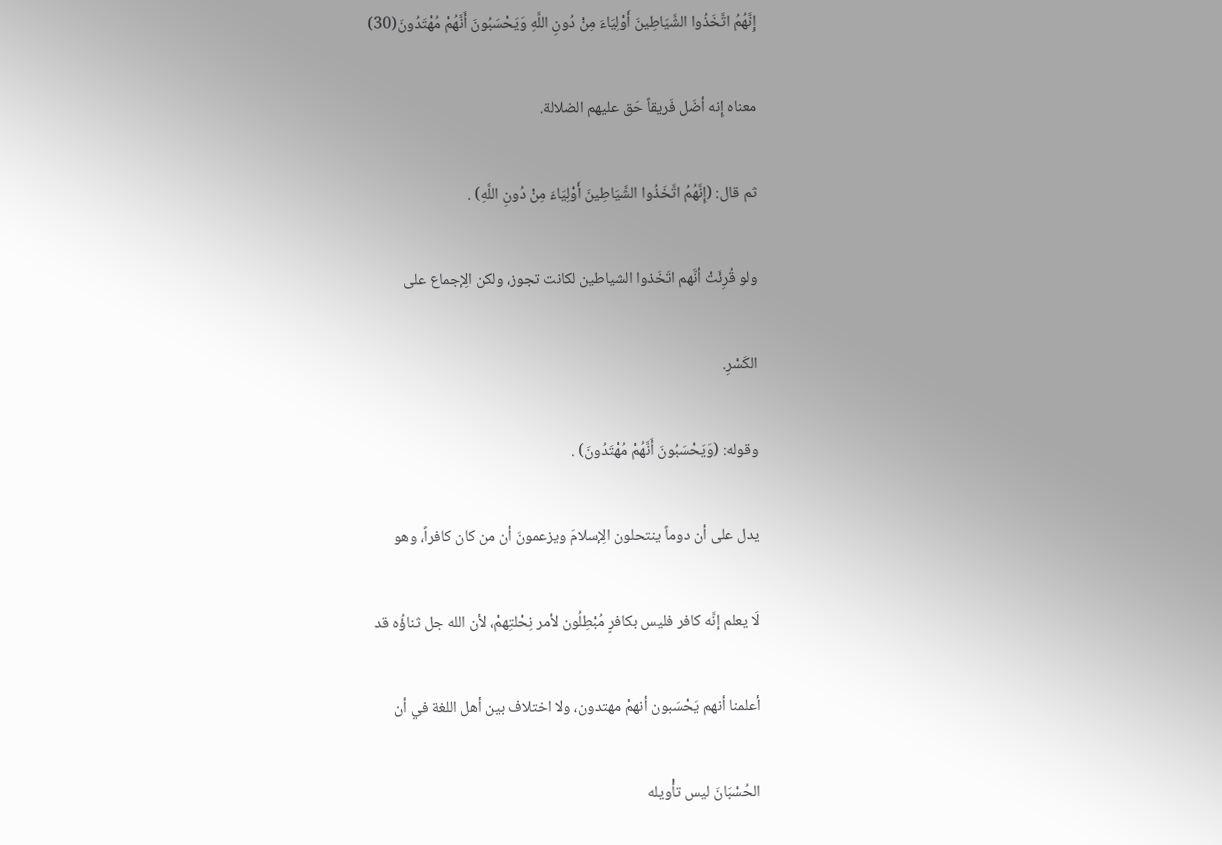إِنَّهُمُ اتَّخَذُوا الشَّيَاطِينَ أَوْلِيَاءَ مِنْ دُونِ اللَّهِ وَيَحْسَبُونَ أَنَّهُمْ مُهْتَدُونَ(30)

معناه إِنه أضَل فَريقاً حَق عليهم الضلالة.

ثم قال: (إِنَّهُمُ اتَّخَذُوا الشَّيَاطِينَ أَوْلِيَاءَ مِنْ دُونِ اللَّهِ) .

ولو قُرِئَتْ أنَّهم اتَخَذوا الشياطين لكانت تجوز، ولكن الِإجماع على

الكَسْرِ.

وقوله: (وَيَحْسَبُونَ أَنَّهُمْ مُهْتَدُونَ) .

يدل على أن دوماً ينتحلون الِإسلامَ ويزعمونَ أن من كان كافراً، وهو

لَا يعلم إنَّه كافر فليس بكافرٍ مُبْطِلُون لأمر نِحْلتِهمْ، لأن الله جل ثناؤُه قد

أعلمنا أنهم يَحْسَبون أنهمْ مهتدون، ولا اختلاف بين أهل اللغة في أن

الحُسْبَانَ ليس تأْويله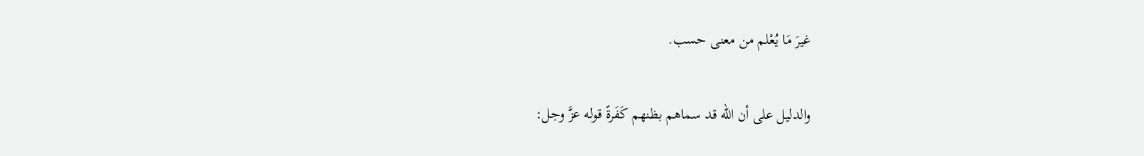غيرَ مَا يُعْلم من معنى حسب.

والدليل على أن الله قد سماهم بظنهم كَفَرةً قوله عزَّ وجل: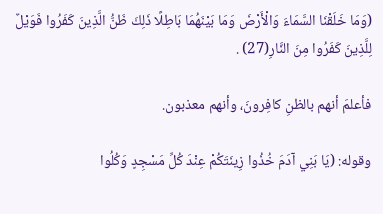(وَمَا خَلَقْنَا السَّمَاءَ وَالْأَرْضَ وَمَا بَيْنَهُمَا بَاطِلًا ذَلِكَ ظَنُّ الَّذِينَ كَفَرُوا فَوَيْلٌ لِلَّذِينَ كَفَرُوا مِنَ النَّارِ(27) .

فأعلمَ أنهم بالظنِ كافِرونَ، وأنهم معذبون.

وقوله: (يَا بَنِي آدَمَ خُذُوا زِينَتَكُمْ عِنْدَ كُلِّ مَسْجِدٍ وَكُلُوا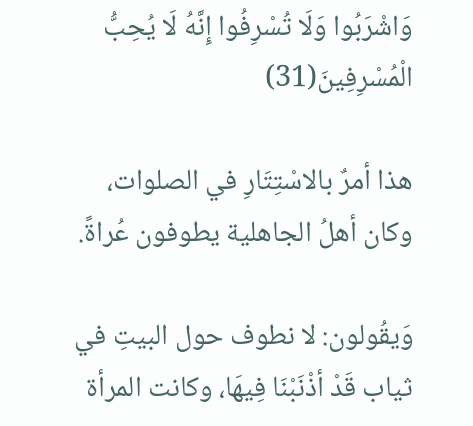وَاشْرَبُوا وَلَا تُسْرِفُوا إِنَّهُ لَا يُحِبُّ الْمُسْرِفِينَ(31)

هذا أمرٌ بالاسْتِتَارِ في الصلوات، وكان أهلُ الجاهلية يطوفون عُراةً.

وَيقُولون: لا نطوف حول البيتِ في ثياب قَدْ أذْنَبْنَا فِيهَا، وكانت المرأة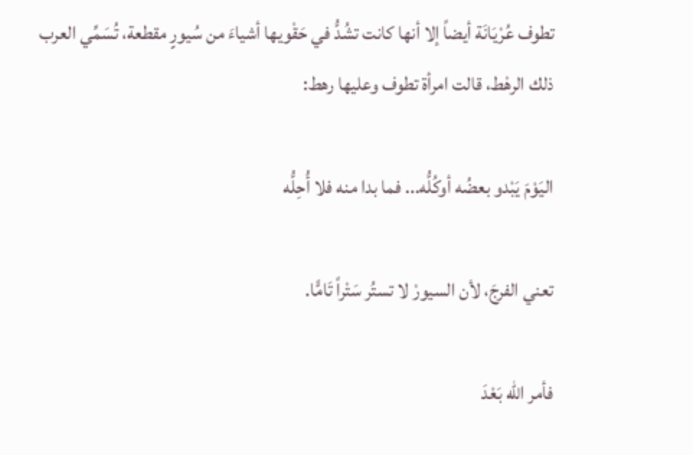تطوف عُرْيَانَة أيضاً إلا أنها كانت تشُدُّ في حَقْويها أشياءَ من سُيورٍ مقطعة، تُسَمِّي العرب ذلك الرهْط، قالت امرأة تطوف وعليها رهط:

اليَوْمَ يَبْدو بعضُه أوكُلُّه... فما بدا منه فلا أُحِلُّه

تعني الفرجَ، لأن السيورْ لا تستُر سَتْراً تَامًّا.

فأمر الله بَعْدَ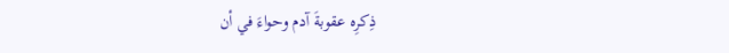ذِكرِه عقوبةَ آدم وحواءَ في أن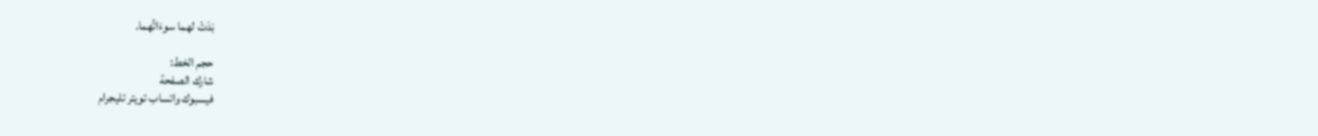بَدَتْ لهما سوءَاتُهما.

حجم الخط:
شارك الصفحة
فيسبوك واتساب تويتر تليجرام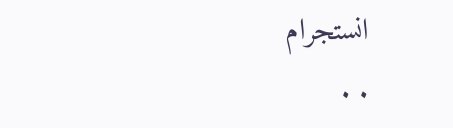انستجرام
. .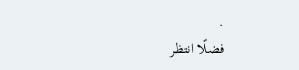.
فضلًا انتظر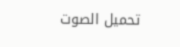تحميل الصوت